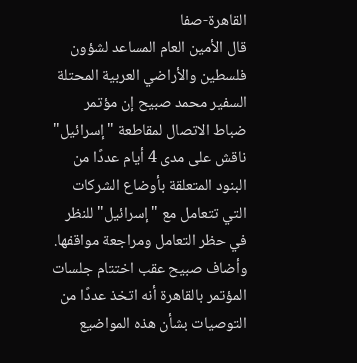القاهرة-صفا
قال الأمين العام المساعد لشؤون فلسطين والأراضي العربية المحتلة السفير محمد صبيح إن مؤتمر ضباط الاتصال لمقاطعة "إسرائيل" ناقش على مدى 4 أيام عددًا من البنود المتعلقة بأوضاع الشركات التي تتعامل مع "إسرائيل" للنظر في حظر التعامل ومراجعة مواقفها. وأضاف صبيح عقب اختتام جلسات المؤتمر بالقاهرة أنه اتخذ عددًا من التوصيات بشأن هذه المواضيع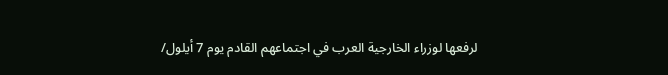لرفعها لوزراء الخارجية العرب في اجتماعهم القادم يوم 7 أيلول/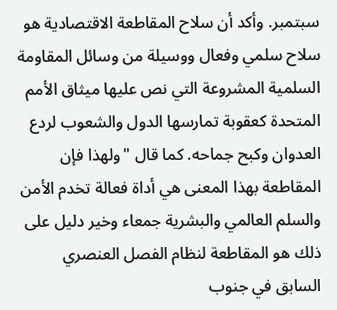سبتمبر. وأكد أن سلاح المقاطعة الاقتصادية هو سلاح سلمي وفعال ووسيلة من وسائل المقاومة السلمية المشروعة التي نص عليها ميثاق الأمم المتحدة كعقوبة تمارسها الدول والشعوب لردع العدوان وكبح جماحه. كما قال "ولهذا فإن المقاطعة بهذا المعنى هي أداة فعالة تخدم الأمن والسلم العالمي والبشرية جمعاء وخير دليل على ذلك هو المقاطعة لنظام الفصل العنصري السابق في جنوب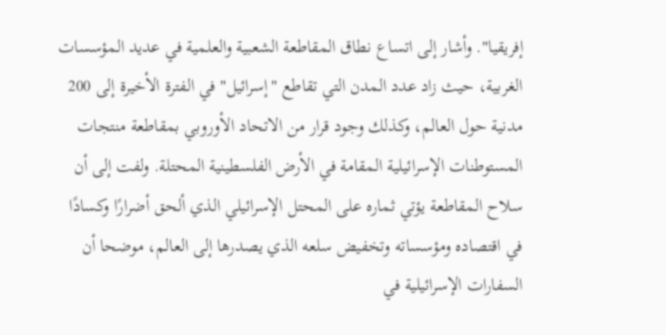إفريقيا". وأشار إلى اتساع نطاق المقاطعة الشعبية والعلمية في عديد المؤسسات الغربية، حيث زاد عدد المدن التي تقاطع "إسرائيل" في الفترة الأخيرة إلى 200 مدنية حول العالم، وكذلك وجود قرار من الاتحاد الأوروبي بمقاطعة منتجات المستوطنات الإسرائيلية المقامة في الأرض الفلسطينية المحتلة. ولفت إلى أن سلاح المقاطعة يؤتي ثماره على المحتل الإسرائيلي الذي ألحق أضرارًا وكسادًا في اقتصاده ومؤسساته وتخفيض سلعه الذي يصدرها إلى العالم، موضحا أن السفارات الإسرائيلية في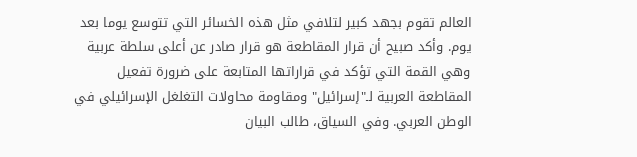العالم تقوم بجهد كبير لتلافي مثل هذه الخسائر التي تتوسع يوما بعد يوم. وأكد صبيح أن قرار المقاطعة هو قرار صادر عن أعلى سلطة عربية وهي القمة التي تؤكد في قراراتها المتابعة على ضرورة تفعيل المقاطعة العربية لـ"إسرائيل" ومقاومة محاولات التغلغل الإسرائيلي في الوطن العربي. وفي السياق، طالب البيان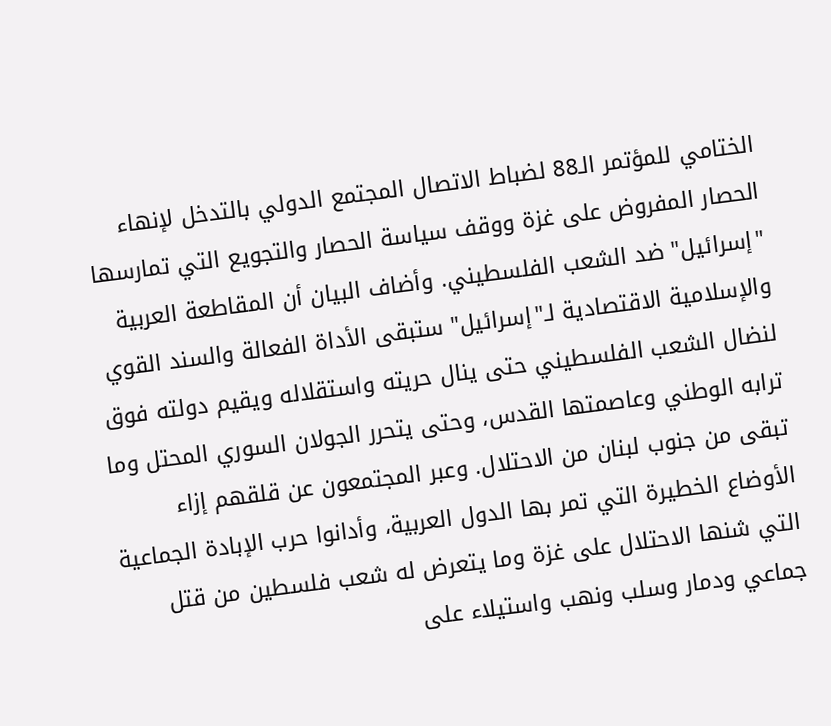الختامي للمؤتمر الـ88 لضباط الاتصال المجتمع الدولي بالتدخل لإنهاء الحصار المفروض على غزة ووقف سياسة الحصار والتجويع التي تمارسها "إسرائيل" ضد الشعب الفلسطيني. وأضاف البيان أن المقاطعة العربية والإسلامية الاقتصادية لـ"إسرائيل" ستبقى الأداة الفعالة والسند القوي لنضال الشعب الفلسطيني حتى ينال حريته واستقلاله ويقيم دولته فوق ترابه الوطني وعاصمتها القدس، وحتى يتحرر الجولان السوري المحتل وما تبقى من جنوب لبنان من الاحتلال. وعبر المجتمعون عن قلقهم إزاء الأوضاع الخطيرة التي تمر بها الدول العربية، وأدانوا حرب الإبادة الجماعية التي شنها الاحتلال على غزة وما يتعرض له شعب فلسطين من قتل جماعي ودمار وسلب ونهب واستيلاء على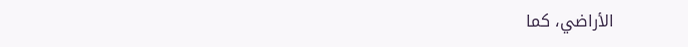الأراضي، كما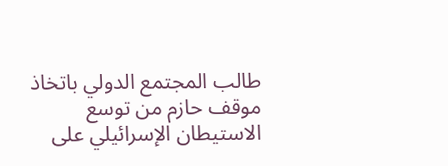طالب المجتمع الدولي باتخاذ موقف حازم من توسع الاستيطان الإسرائيلي على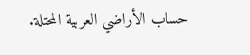حساب الأراضي العربية المحتلة.